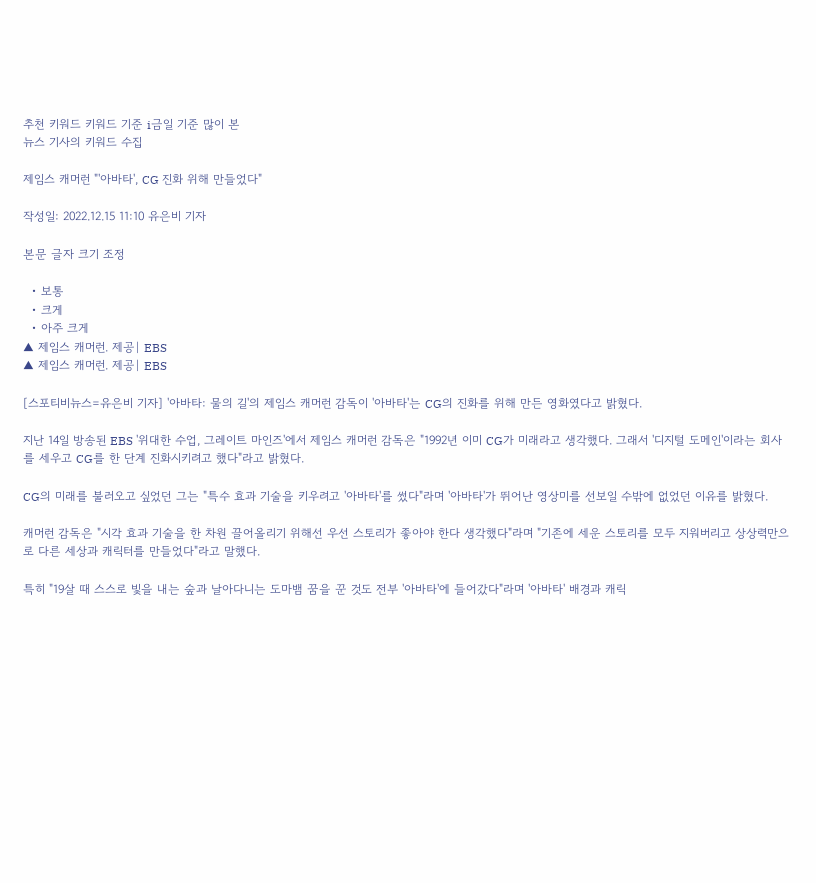추천 키워드 키워드 기준 i금일 기준 많이 본
뉴스 기사의 키워드 수집

제임스 캐머런 "'아바타', CG 진화 위해 만들었다"

작성일: 2022.12.15 11:10 유은비 기자

본문 글자 크기 조정

  • 보통
  • 크게
  • 아주 크게
▲ 제임스 캐머런. 제공| EBS
▲ 제임스 캐머런. 제공| EBS

[스포티비뉴스=유은비 기자] '아바타: 물의 길'의 제임스 캐머런 감독이 '아바타'는 CG의 진화를 위해 만든 영화였다고 밝혔다.

지난 14일 방송된 EBS '위대한 수업, 그레이트 마인즈'에서 제임스 캐머런 감독은 "1992년 이미 CG가 미래라고 생각했다. 그래서 '디지털 도메인'이라는 회사를 세우고 CG를 한 단계 진화시키려고 했다"라고 밝혔다.

CG의 미래를 불러오고 싶었던 그는 "특수 효과 기술을 키우려고 '아바타'를 썼다"라며 '아바타'가 뛰어난 영상미를 선보일 수밖에 없었던 이유를 밝혔다.

캐머런 감독은 "시각 효과 기술을 한 차원 끌어올리기 위해선 우선 스토리가 좋아야 한다 생각했다"라며 "기존에 세운 스토리를 모두 지워버리고 상상력만으로 다른 세상과 캐릭터를 만들었다"라고 말했다.

특히 "19살 때 스스로 빛을 내는 숲과 날아다니는 도마뱀 꿈을 꾼 것도 전부 '아바타'에 들어갔다"라며 '아바타' 배경과 캐릭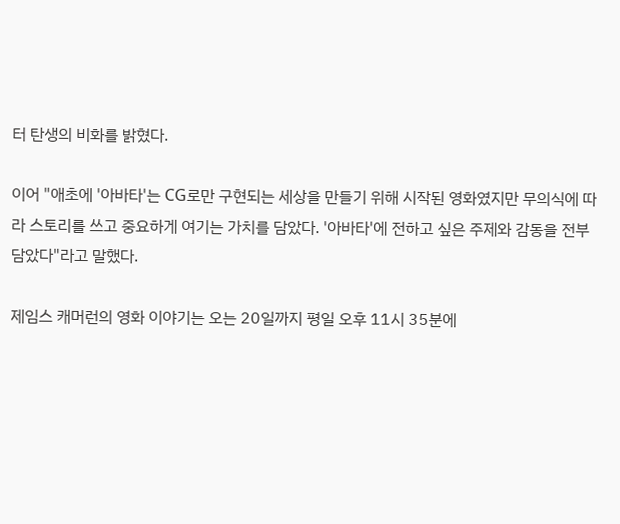터 탄생의 비화를 밝혔다.

이어 "애초에 '아바타'는 CG로만 구현되는 세상을 만들기 위해 시작된 영화였지만 무의식에 따라 스토리를 쓰고 중요하게 여기는 가치를 담았다. '아바타'에 전하고 싶은 주제와 감동을 전부 담았다"라고 말했다.

제임스 캐머런의 영화 이야기는 오는 20일까지 평일 오후 11시 35분에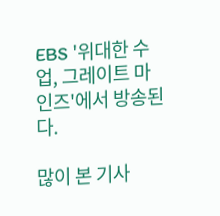EBS '위대한 수업, 그레이트 마인즈'에서 방송된다.

많이 본 기사